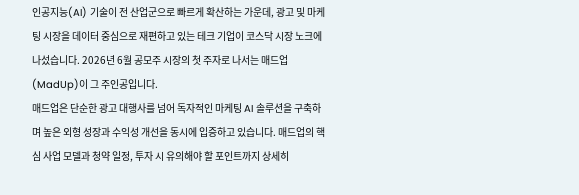인공지능(AI) 기술이 전 산업군으로 빠르게 확산하는 가운데, 광고 및 마케팅 시장을 데이터 중심으로 재편하고 있는 테크 기업이 코스닥 시장 노크에 나섰습니다. 2026년 6월 공모주 시장의 첫 주자로 나서는 매드업(MadUp)이 그 주인공입니다.
매드업은 단순한 광고 대행사를 넘어 독자적인 마케팅 AI 솔루션을 구축하며 높은 외형 성장과 수익성 개선을 동시에 입증하고 있습니다. 매드업의 핵심 사업 모델과 청약 일정, 투자 시 유의해야 할 포인트까지 상세히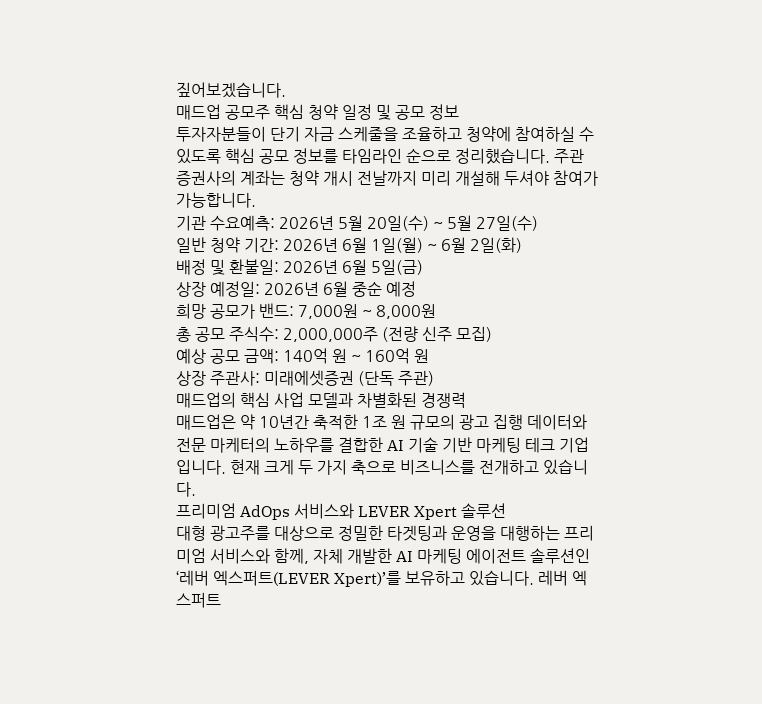짚어보겠습니다.
매드업 공모주 핵심 청약 일정 및 공모 정보
투자자분들이 단기 자금 스케줄을 조율하고 청약에 참여하실 수 있도록 핵심 공모 정보를 타임라인 순으로 정리했습니다. 주관 증권사의 계좌는 청약 개시 전날까지 미리 개설해 두셔야 참여가 가능합니다.
기관 수요예측: 2026년 5월 20일(수) ~ 5월 27일(수)
일반 청약 기간: 2026년 6월 1일(월) ~ 6월 2일(화)
배정 및 환불일: 2026년 6월 5일(금)
상장 예정일: 2026년 6월 중순 예정
희망 공모가 밴드: 7,000원 ~ 8,000원
총 공모 주식수: 2,000,000주 (전량 신주 모집)
예상 공모 금액: 140억 원 ~ 160억 원
상장 주관사: 미래에셋증권 (단독 주관)
매드업의 핵심 사업 모델과 차별화된 경쟁력
매드업은 약 10년간 축적한 1조 원 규모의 광고 집행 데이터와 전문 마케터의 노하우를 결합한 AI 기술 기반 마케팅 테크 기업입니다. 현재 크게 두 가지 축으로 비즈니스를 전개하고 있습니다.
프리미엄 AdOps 서비스와 LEVER Xpert 솔루션
대형 광고주를 대상으로 정밀한 타겟팅과 운영을 대행하는 프리미엄 서비스와 함께, 자체 개발한 AI 마케팅 에이전트 솔루션인 ‘레버 엑스퍼트(LEVER Xpert)’를 보유하고 있습니다. 레버 엑스퍼트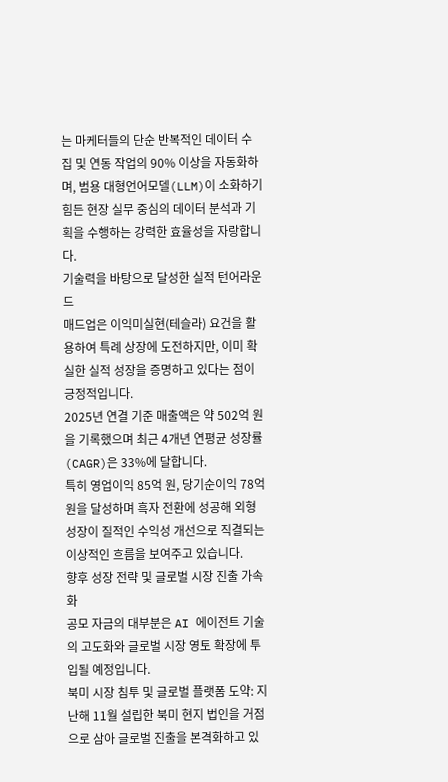는 마케터들의 단순 반복적인 데이터 수집 및 연동 작업의 90% 이상을 자동화하며, 범용 대형언어모델(LLM)이 소화하기 힘든 현장 실무 중심의 데이터 분석과 기획을 수행하는 강력한 효율성을 자랑합니다.
기술력을 바탕으로 달성한 실적 턴어라운드
매드업은 이익미실현(테슬라) 요건을 활용하여 특례 상장에 도전하지만, 이미 확실한 실적 성장을 증명하고 있다는 점이 긍정적입니다.
2025년 연결 기준 매출액은 약 502억 원을 기록했으며 최근 4개년 연평균 성장률(CAGR)은 33%에 달합니다.
특히 영업이익 85억 원, 당기순이익 78억 원을 달성하며 흑자 전환에 성공해 외형 성장이 질적인 수익성 개선으로 직결되는 이상적인 흐름을 보여주고 있습니다.
향후 성장 전략 및 글로벌 시장 진출 가속화
공모 자금의 대부분은 AI 에이전트 기술의 고도화와 글로벌 시장 영토 확장에 투입될 예정입니다.
북미 시장 침투 및 글로벌 플랫폼 도약: 지난해 11월 설립한 북미 현지 법인을 거점으로 삼아 글로벌 진출을 본격화하고 있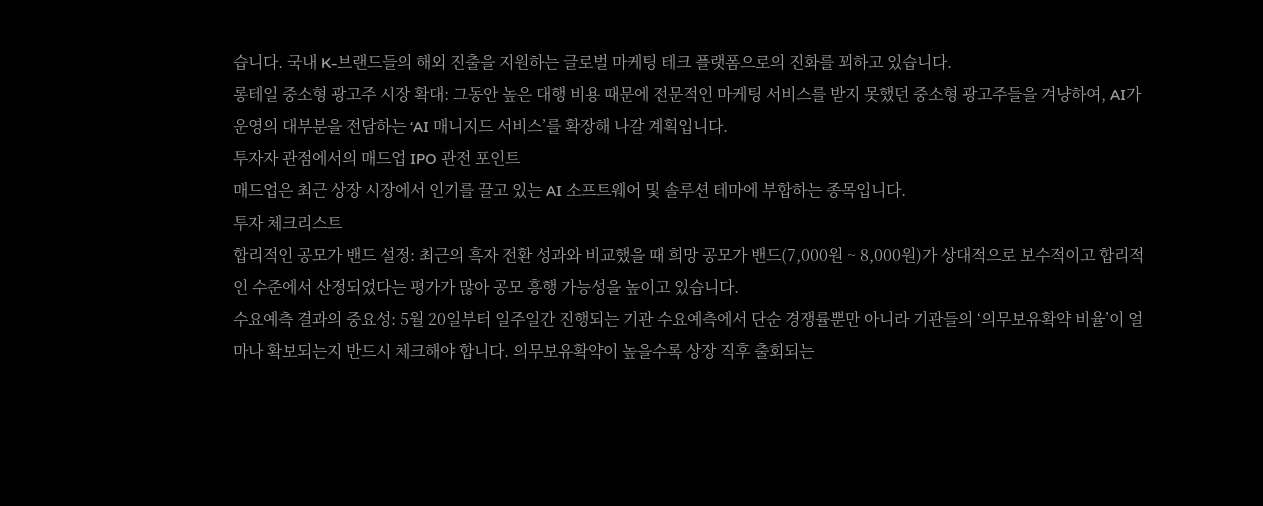습니다. 국내 K-브랜드들의 해외 진출을 지원하는 글로벌 마케팅 테크 플랫폼으로의 진화를 꾀하고 있습니다.
롱테일 중소형 광고주 시장 확대: 그동안 높은 대행 비용 때문에 전문적인 마케팅 서비스를 받지 못했던 중소형 광고주들을 겨냥하여, AI가 운영의 대부분을 전담하는 ‘AI 매니지드 서비스’를 확장해 나갈 계획입니다.
투자자 관점에서의 매드업 IPO 관전 포인트
매드업은 최근 상장 시장에서 인기를 끌고 있는 AI 소프트웨어 및 솔루션 테마에 부합하는 종목입니다.
투자 체크리스트
합리적인 공모가 밴드 설정: 최근의 흑자 전환 성과와 비교했을 때 희망 공모가 밴드(7,000원 ~ 8,000원)가 상대적으로 보수적이고 합리적인 수준에서 산정되었다는 평가가 많아 공모 흥행 가능성을 높이고 있습니다.
수요예측 결과의 중요성: 5월 20일부터 일주일간 진행되는 기관 수요예측에서 단순 경쟁률뿐만 아니라 기관들의 ‘의무보유확약 비율’이 얼마나 확보되는지 반드시 체크해야 합니다. 의무보유확약이 높을수록 상장 직후 출회되는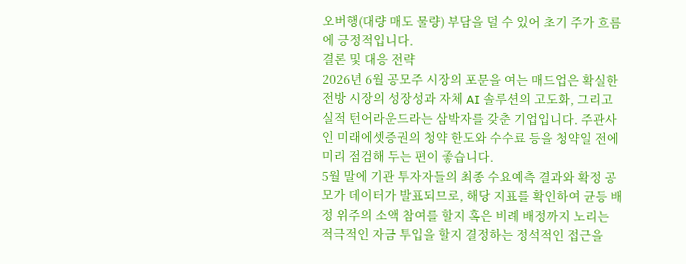오버행(대량 매도 물량) 부담을 덜 수 있어 초기 주가 흐름에 긍정적입니다.
결론 및 대응 전략
2026년 6월 공모주 시장의 포문을 여는 매드업은 확실한 전방 시장의 성장성과 자체 AI 솔루션의 고도화, 그리고 실적 턴어라운드라는 삼박자를 갖춘 기업입니다. 주관사인 미래에셋증권의 청약 한도와 수수료 등을 청약일 전에 미리 점검해 두는 편이 좋습니다.
5월 말에 기관 투자자들의 최종 수요예측 결과와 확정 공모가 데이터가 발표되므로, 해당 지표를 확인하여 균등 배정 위주의 소액 참여를 할지 혹은 비례 배정까지 노리는 적극적인 자금 투입을 할지 결정하는 정석적인 접근을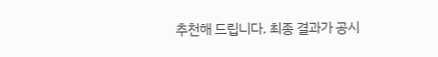추천해 드립니다. 최종 결과가 공시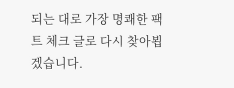되는 대로 가장 명쾌한 팩트 체크 글로 다시 찾아뵙겠습니다.